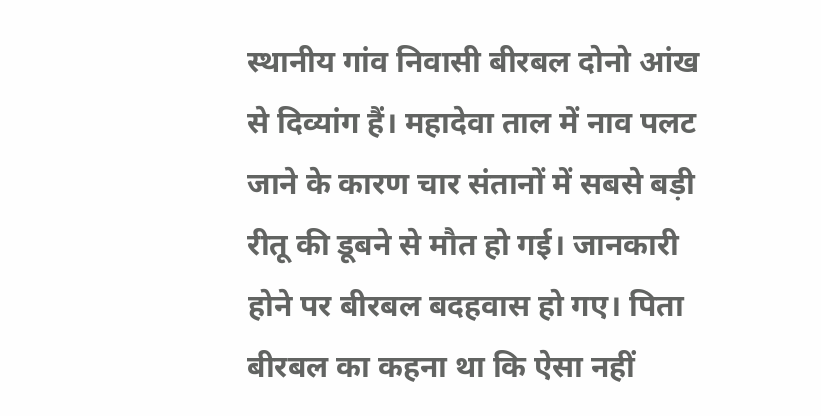स्थानीय गांव निवासी बीरबल दोनो आंख से दिव्यांग हैं। महादेवा ताल में नाव पलट जाने के कारण चार संतानों में सबसे बड़ी रीतू की डूबने से मौत हो गई। जानकारी होने पर बीरबल बदहवास हो गए। पिता बीरबल का कहना था कि ऐसा नहीं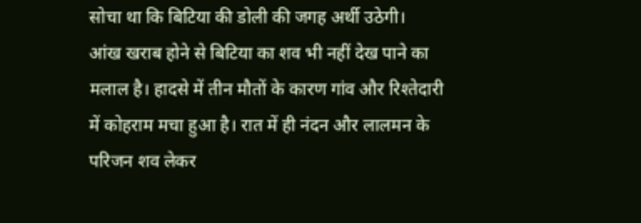सोचा था कि बिटिया की डोली की जगह अर्थी उठेगी।
आंख खराब होने से बिटिया का शव भी नहीं देख पाने का मलाल है। हादसे में तीन मौतों के कारण गांव और रिश्तेदारी में कोहराम मचा हुआ है। रात में ही नंदन और लालमन के परिजन शव लेकर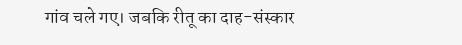गांव चले गए। जबकि रीतू का दाह-संस्कार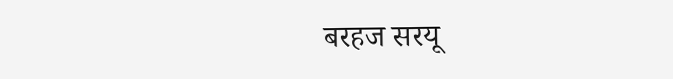बरहज सरयू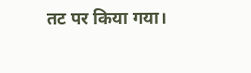तट पर किया गया।